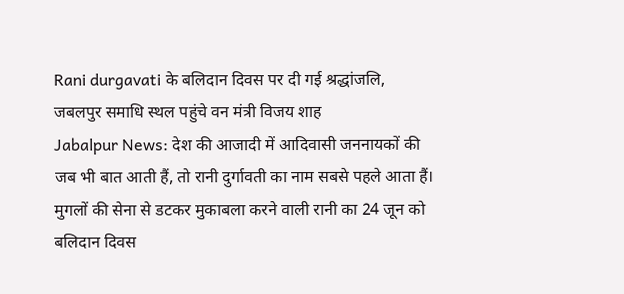Rani durgavati के बलिदान दिवस पर दी गई श्रद्धांजलि, जबलपुर समाधि स्थल पहुंचे वन मंत्री विजय शाह
Jabalpur News: देश की आजादी में आदिवासी जननायकों की जब भी बात आती हैं, तो रानी दुर्गावती का नाम सबसे पहले आता हैं। मुगलों की सेना से डटकर मुकाबला करने वाली रानी का 24 जून को बलिदान दिवस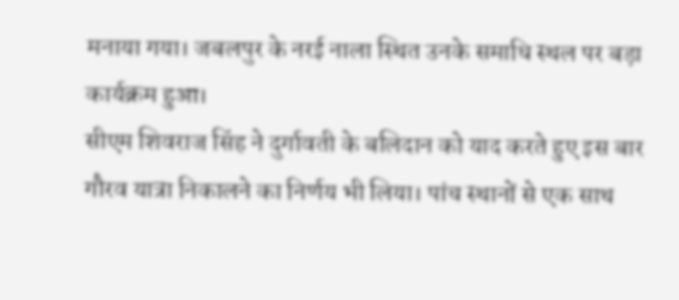मनाया गया। जबलपुर के नरई नाला स्थित उनके समाधि स्थल पर बड़ा कार्यक्रम हुआ।
सीएम शिवराज सिंह ने दुर्गावती के बलिदान को याद करते हुए इस बार गौरव यात्रा निकालने का निर्णय भी लिया। पांच स्थानों से एक साथ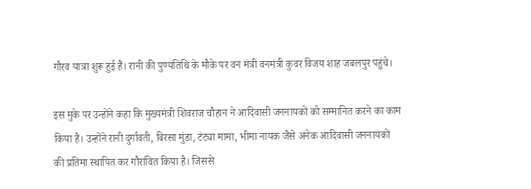गौरव यात्रा शुरू हुई हैं। रानी की पुण्यतिथि के मौके पर वन मंत्री वनमंत्री कुवर विजय शाह जबलपुर पहुंचे।

इस मुके पर उन्होंने कहा कि मुख्यमंत्री शिवराज चौहान ने आदिवासी जननायकों को सम्मानित करने का काम किया है। उन्होंने रानी दुर्गावती, बिरसा मुंडा, टंट्या मामा, भीमा नायक जैसे अनेक आदिवासी जननायकों की प्रतिमा स्थापित कर गौरांवित किया है। जिससे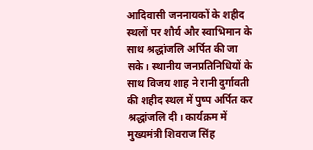आदिवासी जननायकों के शहीद स्थलों पर शौर्य और स्वाभिमान के साथ श्रद्धांजलि अर्पित की जा सके। स्थानीय जनप्रतिनिधियों के साथ विजय शाह ने रानी दुर्गावती की शहीद स्थल में पुष्प अर्पित कर श्रद्धांजलि दी। कार्यक्रम में मुख्यमंत्री शिवराज सिंह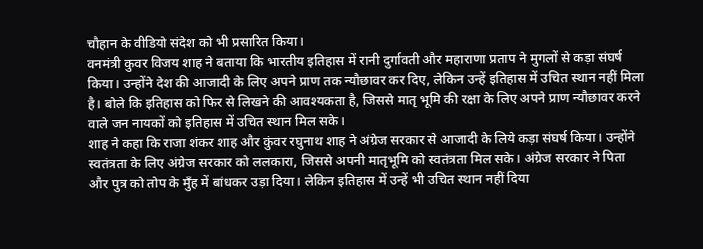चौहान के वीडियो संदेश को भी प्रसारित किया।
वनमंत्री कुवर विजय शाह ने बताया कि भारतीय इतिहास में रानी दुर्गावती और महाराणा प्रताप ने मुगलों से कड़ा संघर्ष किया। उन्होंने देश की आजादी के लिए अपने प्राण तक न्यौछावर कर दिए, लेकिन उन्हें इतिहास में उचित स्थान नहीं मिला है। बोले कि इतिहास को फिर से लिखने की आवश्यकता है, जिससे मातृ भूमि की रक्षा के लिए अपने प्राण न्यौछावर करने वाले जन नायकों को इतिहास में उचित स्थान मिल सके।
शाह ने कहा कि राजा शंकर शाह और कुंवर रघुनाथ शाह ने अंग्रेज सरकार से आजादी के लिये कड़ा संघर्ष किया। उन्होंने स्वतंत्रता के लिए अंग्रेज सरकार को ललकारा, जिससे अपनी मातृभूमि को स्वतंत्रता मिल सके। अंग्रेज सरकार ने पिता और पुत्र को तोप के मुँह में बांधकर उड़ा दिया। लेकिन इतिहास में उन्हें भी उचित स्थान नहीं दिया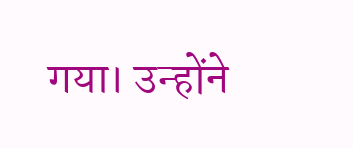गया। उन्होंने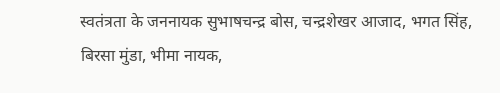स्वतंत्रता के जननायक सुभाषचन्द्र बोस, चन्द्रशेखर आजाद, भगत सिंह, बिरसा मुंडा, भीमा नायक,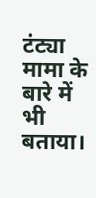टंट्या मामा के बारे में भी बताया।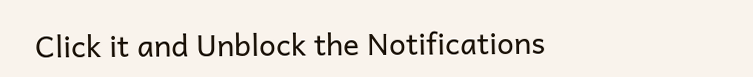Click it and Unblock the Notifications